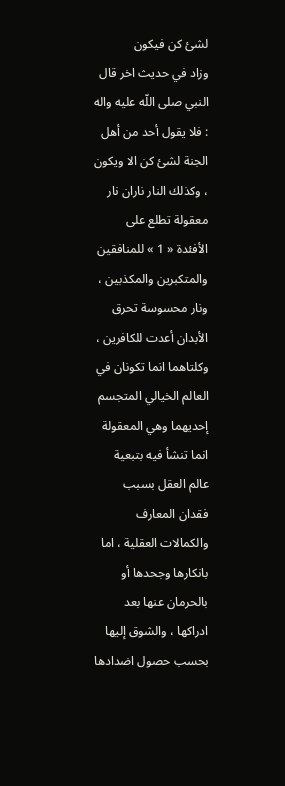لشئ كن فيكون
وزاد في حديث اخر قال النبي صلى اللّه عليه واله : فلا يقول أحد من أهل الجنة لشئ كن الا ويكون ، وكذلك النار ناران نار معقولة تطلع على الأفئدة « 1 » للمنافقين والمتكبرين والمكذبين ، ونار محسوسة تحرق الأبدان أعدت للكافرين ، وكلتاهما انما تكونان في العالم الخيالي المتجسم إحديهما وهي المعقولة انما تنشأ فيه بتبعية عالم العقل بسبب فقدان المعارف والكمالات العقلية ، اما بانكارها وجحدها أو بالحرمان عنها بعد ادراكها ، والشوق إليها بحسب حصول اضدادها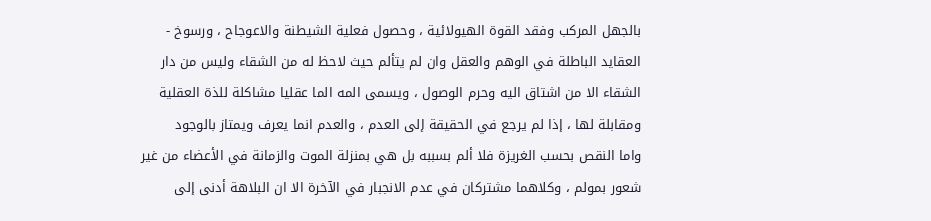بالجهل المركب وفقد القوة الهيولائية ، وحصول فعلية الشيطنة والاعوجاح ، ورسوخ - العقايد الباطلة في الوهم والعقل وان لم يتألم حيث لاحظ له من الشقاء وليس من دار الشقاء الا من اشتاق اليه وحرم الوصول ، ويسمى المه الما عقليا مشاكلة للذة العقلية ومقابلة لها ، إذا لم يرجع في الحقيقة إلى العدم ، والعدم انما يعرف ويمتاز بالوجود
واما النقص بحسب الغريزة فلا ألم بسببه بل هي بمنزلة الموت والزمانة في الأعضاء من غير شعور بمولم ، وكلاهما مشتركان في عدم الانجبار في الآخرة الا ان البلاهة أدنى إلى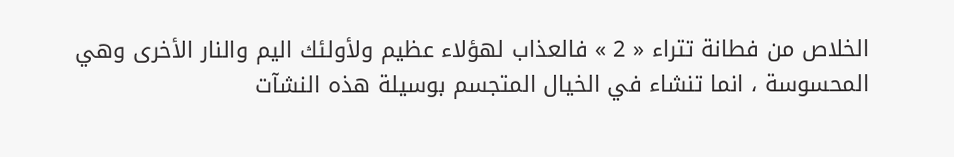الخلاص من فطانة تتراء « 2 » فالعذاب لهؤلاء عظيم ولأولئك اليم والنار الأخرى وهي المحسوسة ، انما تنشاء في الخيال المتجسم بوسيلة هذه النشآت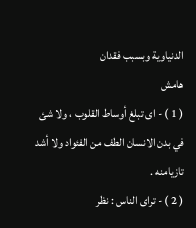الدنياوية وبسبب فقدان
هامش
( 1 ) - اى تبلغ أوساط القلوب ، ولا شئ في بدن الانسان الطف من الفئواد ولا أشد تازيامنه .
( 2 ) - تراى الناس : نظر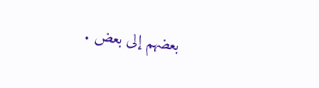بعضهم إلى بعض .